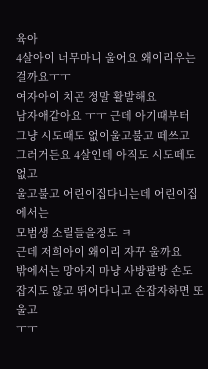육아
4살아이 너무마니 울어요 왜이리우는걸까요ㅜㅜ
여자아이 치곤 정말 활발해요
남자애같아요 ㅜㅜ 근데 아기때부터
그냥 시도때도 없이울고불고 떼쓰고
그러거든요 4살인데 아직도 시도떼도없고
울고불고 어린이집다니는데 어린이집에서는
모범생 소릴들을정도 ㅋ
근데 저희아이 왜이리 자꾸 울까요
밖에서는 망아지 마냥 사방팔방 손도
잡지도 않고 뛰어다니고 손잡자하면 또울고
ㅜㅜ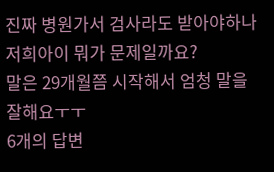진짜 병원가서 검사라도 받아야하나
저희아이 뭐가 문제일까요?
말은 29개월쯤 시작해서 엄청 말을
잘해요ㅜㅜ
6개의 답변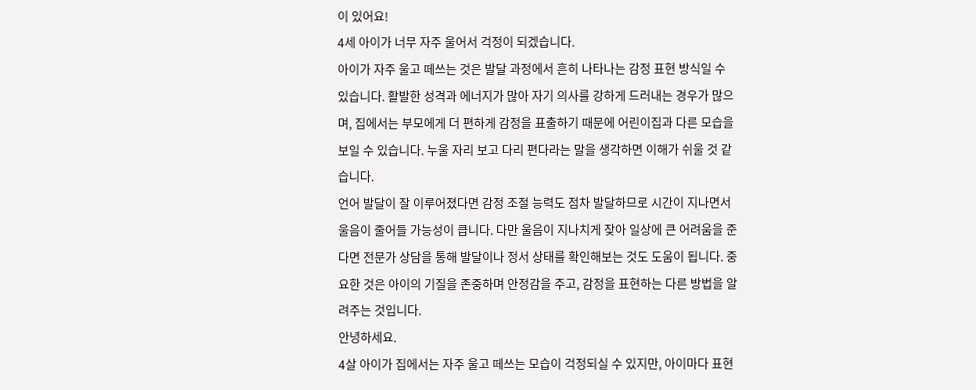이 있어요!
4세 아이가 너무 자주 울어서 걱정이 되겠습니다.
아이가 자주 울고 떼쓰는 것은 발달 과정에서 흔히 나타나는 감정 표현 방식일 수 있습니다. 활발한 성격과 에너지가 많아 자기 의사를 강하게 드러내는 경우가 많으며, 집에서는 부모에게 더 편하게 감정을 표출하기 때문에 어린이집과 다른 모습을 보일 수 있습니다. 누울 자리 보고 다리 편다라는 말을 생각하면 이해가 쉬울 것 같습니다.
언어 발달이 잘 이루어졌다면 감정 조절 능력도 점차 발달하므로 시간이 지나면서 울음이 줄어들 가능성이 큽니다. 다만 울음이 지나치게 잦아 일상에 큰 어려움을 준다면 전문가 상담을 통해 발달이나 정서 상태를 확인해보는 것도 도움이 됩니다. 중요한 것은 아이의 기질을 존중하며 안정감을 주고, 감정을 표현하는 다른 방법을 알려주는 것입니다.
안녕하세요.
4살 아이가 집에서는 자주 울고 떼쓰는 모습이 걱정되실 수 있지만, 아이마다 표현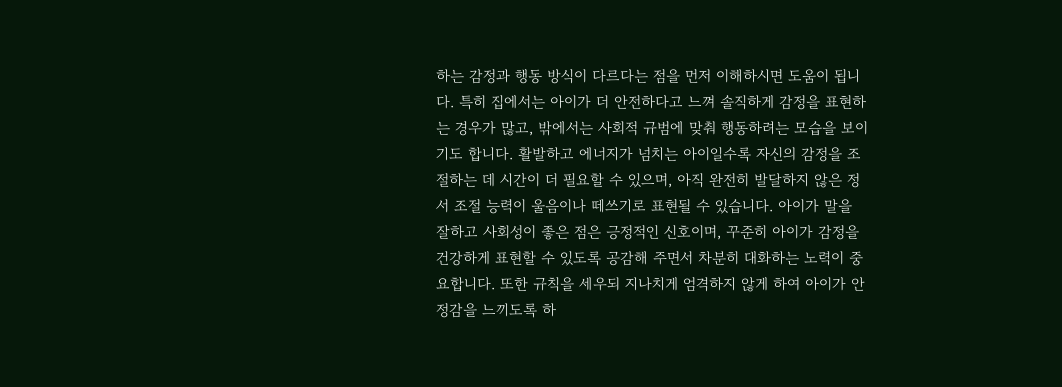하는 감정과 행동 방식이 다르다는 점을 먼저 이해하시면 도움이 됩니다. 특히 집에서는 아이가 더 안전하다고 느껴 솔직하게 감정을 표현하는 경우가 많고, 밖에서는 사회적 규범에 맞춰 행동하려는 모습을 보이기도 합니다. 활발하고 에너지가 넘치는 아이일수록 자신의 감정을 조절하는 데 시간이 더 필요할 수 있으며, 아직 완전히 발달하지 않은 정서 조절 능력이 울음이나 떼쓰기로 표현될 수 있습니다. 아이가 말을 잘하고 사회성이 좋은 점은 긍정적인 신호이며, 꾸준히 아이가 감정을 건강하게 표현할 수 있도록 공감해 주면서 차분히 대화하는 노력이 중요합니다. 또한 규칙을 세우되 지나치게 엄격하지 않게 하여 아이가 안정감을 느끼도록 하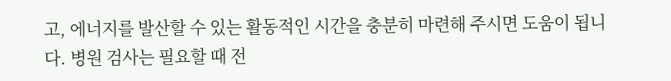고, 에너지를 발산할 수 있는 활동적인 시간을 충분히 마련해 주시면 도움이 됩니다. 병원 검사는 필요할 때 전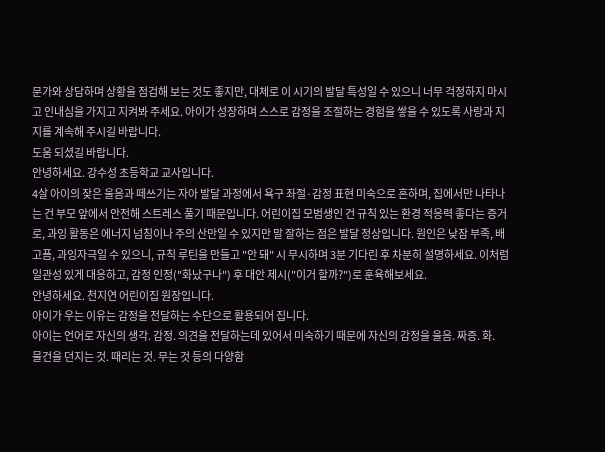문가와 상담하며 상황을 점검해 보는 것도 좋지만, 대체로 이 시기의 발달 특성일 수 있으니 너무 걱정하지 마시고 인내심을 가지고 지켜봐 주세요. 아이가 성장하며 스스로 감정을 조절하는 경험을 쌓을 수 있도록 사랑과 지지를 계속해 주시길 바랍니다.
도움 되셨길 바랍니다.
안녕하세요. 강수성 초등학교 교사입니다.
4살 아이의 잦은 울음과 떼쓰기는 자아 발달 과정에서 욕구 좌절·감정 표현 미숙으로 흔하며, 집에서만 나타나는 건 부모 앞에서 안전해 스트레스 풀기 때문입니다. 어린이집 모범생인 건 규칙 있는 환경 적응력 좋다는 증거로, 과잉 활동은 에너지 넘침이나 주의 산만일 수 있지만 말 잘하는 점은 발달 정상입니다. 원인은 낮잠 부족, 배고픔, 과잉자극일 수 있으니, 규칙 루틴을 만들고 "안 돼" 시 무시하며 3분 기다린 후 차분히 설명하세요. 이처럼 일관성 있게 대응하고, 감정 인정("화났구나") 후 대안 제시("이거 할까?")로 훈육해보세요.
안녕하세요. 천지연 어린이집 원장입니다.
아이가 우는 이유는 감정을 전달하는 수단으로 활용되어 집니다.
아이는 언어로 자신의 생각. 감정. 의견을 전달하는데 있어서 미숙하기 때문에 자신의 감정을 울음. 짜증. 화.
물건을 던지는 것. 때리는 것. 무는 것 등의 다양함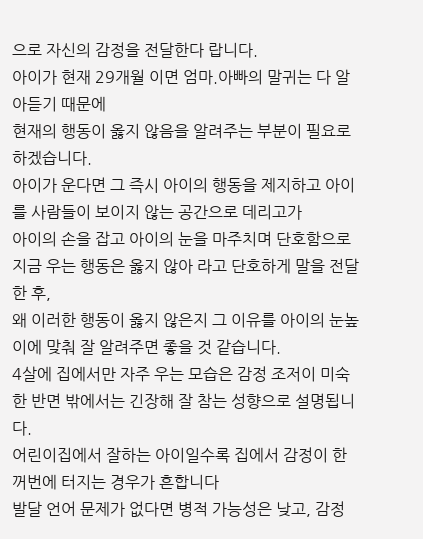으로 자신의 감정을 전달한다 랍니다.
아이가 현재 29개월 이면 엄마.아빠의 말귀는 다 알아듣기 때문에
현재의 행동이 옳지 않음을 알려주는 부분이 필요로 하겠습니다.
아이가 운다면 그 즉시 아이의 행동을 제지하고 아이를 사람들이 보이지 않는 공간으로 데리고가
아이의 손을 잡고 아이의 눈을 마주치며 단호함으로 지금 우는 행동은 옳지 않아 라고 단호하게 말을 전달한 후,
왜 이러한 행동이 옳지 않은지 그 이유를 아이의 눈높이에 맞춰 잘 알려주면 좋을 것 같습니다.
4살에 집에서만 자주 우는 모습은 감정 조저이 미숙한 반면 밖에서는 긴장해 잘 참는 성향으로 설명됩니다.
어린이집에서 잘하는 아이일수록 집에서 감정이 한꺼번에 터지는 경우가 흔합니다
발달 언어 문제가 없다면 병적 가능성은 낮고, 감정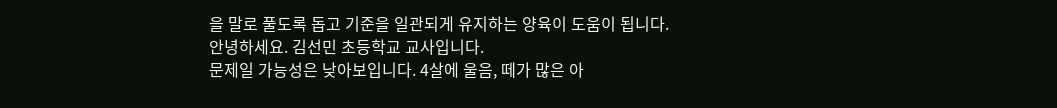을 말로 풀도록 돕고 기준을 일관되게 유지하는 양육이 도움이 됩니다.
안녕하세요. 김선민 초등학교 교사입니다.
문제일 가능성은 낮아보입니다. 4살에 울음, 떼가 많은 아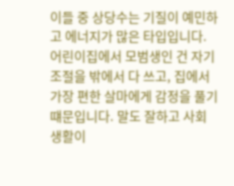이들 중 상당수는 기질이 예민하고 에너지가 많은 타입입니다. 어린이집에서 모범생인 건 자기조절을 밖에서 다 쓰고, 집에서 가장 편한 살마에게 감정을 풀기 떄문입니다. 말도 잘하고 사회생활이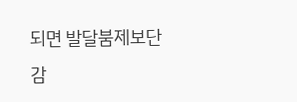되면 발달붐제보단 감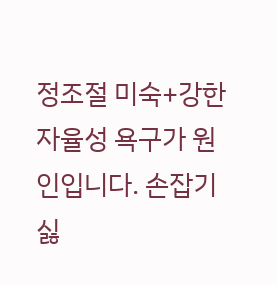정조절 미숙+강한 자율성 욕구가 원인입니다. 손잡기 싫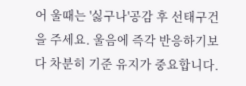어 울때는 '싫구나'공감 후 선태구건을 주세요. 울음에 즉각 반응하기보다 차분히 기준 유지가 중요합니다.